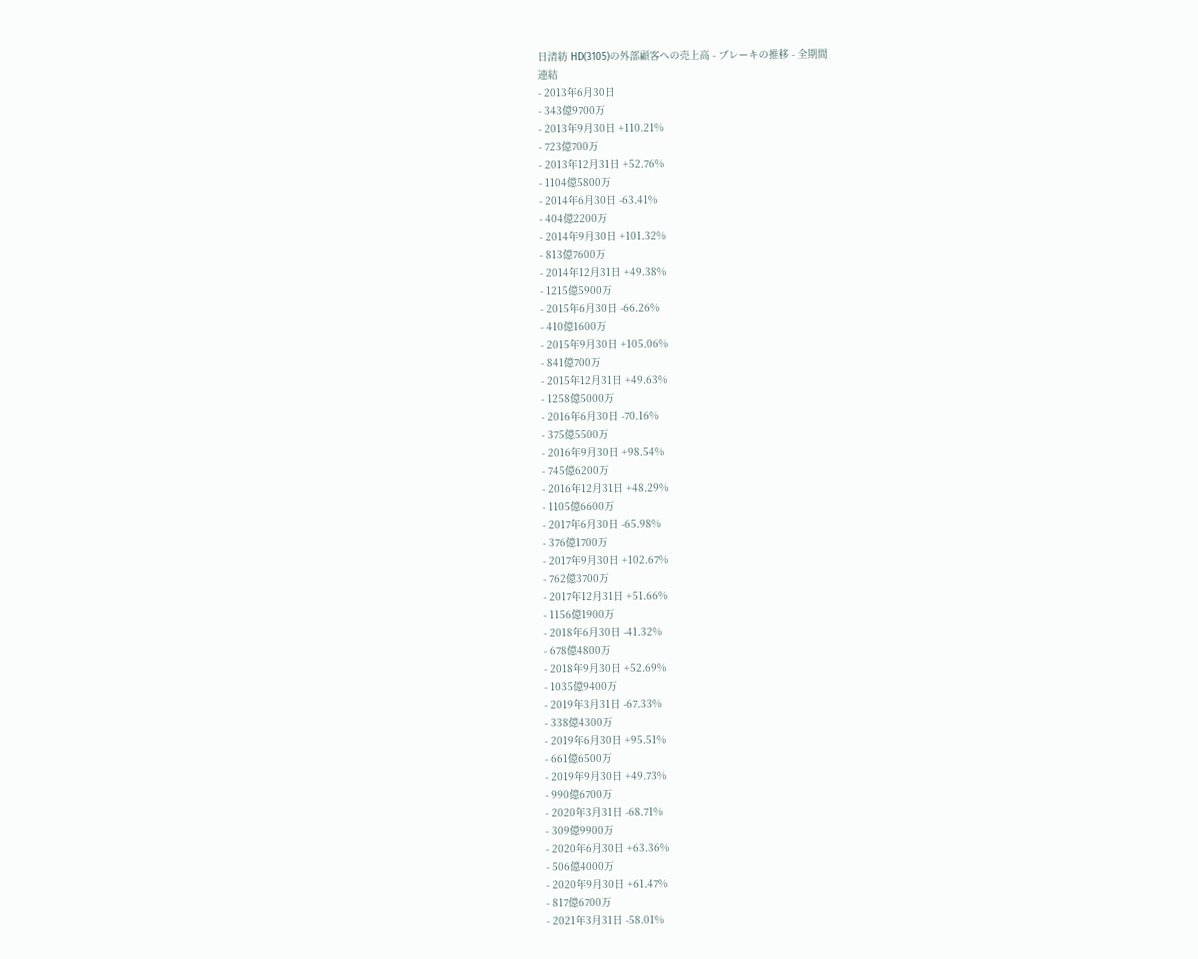日清紡 HD(3105)の外部顧客への売上高 - ブレーキの推移 - 全期間
連結
- 2013年6月30日
- 343億9700万
- 2013年9月30日 +110.21%
- 723億700万
- 2013年12月31日 +52.76%
- 1104億5800万
- 2014年6月30日 -63.41%
- 404億2200万
- 2014年9月30日 +101.32%
- 813億7600万
- 2014年12月31日 +49.38%
- 1215億5900万
- 2015年6月30日 -66.26%
- 410億1600万
- 2015年9月30日 +105.06%
- 841億700万
- 2015年12月31日 +49.63%
- 1258億5000万
- 2016年6月30日 -70.16%
- 375億5500万
- 2016年9月30日 +98.54%
- 745億6200万
- 2016年12月31日 +48.29%
- 1105億6600万
- 2017年6月30日 -65.98%
- 376億1700万
- 2017年9月30日 +102.67%
- 762億3700万
- 2017年12月31日 +51.66%
- 1156億1900万
- 2018年6月30日 -41.32%
- 678億4800万
- 2018年9月30日 +52.69%
- 1035億9400万
- 2019年3月31日 -67.33%
- 338億4300万
- 2019年6月30日 +95.51%
- 661億6500万
- 2019年9月30日 +49.73%
- 990億6700万
- 2020年3月31日 -68.71%
- 309億9900万
- 2020年6月30日 +63.36%
- 506億4000万
- 2020年9月30日 +61.47%
- 817億6700万
- 2021年3月31日 -58.01%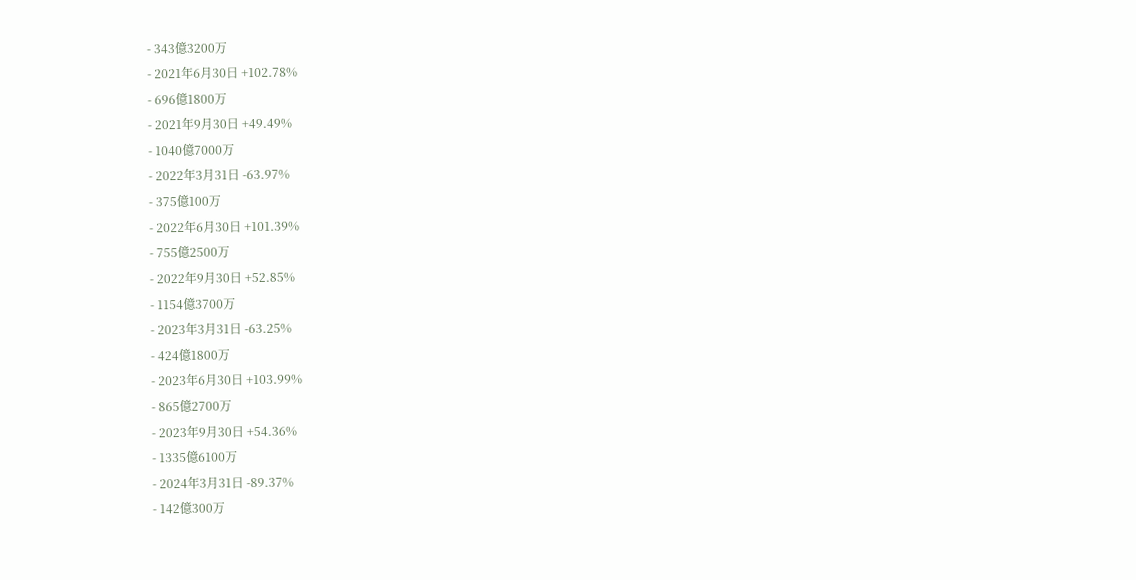- 343億3200万
- 2021年6月30日 +102.78%
- 696億1800万
- 2021年9月30日 +49.49%
- 1040億7000万
- 2022年3月31日 -63.97%
- 375億100万
- 2022年6月30日 +101.39%
- 755億2500万
- 2022年9月30日 +52.85%
- 1154億3700万
- 2023年3月31日 -63.25%
- 424億1800万
- 2023年6月30日 +103.99%
- 865億2700万
- 2023年9月30日 +54.36%
- 1335億6100万
- 2024年3月31日 -89.37%
- 142億300万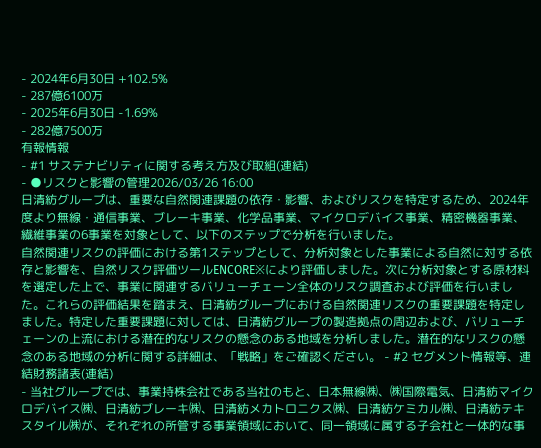- 2024年6月30日 +102.5%
- 287億6100万
- 2025年6月30日 -1.69%
- 282億7500万
有報情報
- #1 サステナビリティに関する考え方及び取組(連結)
- ●リスクと影響の管理2026/03/26 16:00
日清紡グループは、重要な自然関連課題の依存・影響、およびリスクを特定するため、2024年度より無線・通信事業、ブレーキ事業、化学品事業、マイクロデバイス事業、精密機器事業、繊維事業の6事業を対象として、以下のステップで分析を行いました。
自然関連リスクの評価における第1ステップとして、分析対象とした事業による自然に対する依存と影響を、自然リスク評価ツールENCORE※により評価しました。次に分析対象とする原材料を選定した上で、事業に関連するバリューチェーン全体のリスク調査および評価を行いました。これらの評価結果を踏まえ、日清紡グループにおける自然関連リスクの重要課題を特定しました。特定した重要課題に対しては、日清紡グループの製造拠点の周辺および、バリューチェーンの上流における潜在的なリスクの懸念のある地域を分析しました。潜在的なリスクの懸念のある地域の分析に関する詳細は、「戦略」をご確認ください。 - #2 セグメント情報等、連結財務諸表(連結)
- 当社グループでは、事業持株会社である当社のもと、日本無線㈱、㈱国際電気、日清紡マイクロデバイス㈱、日清紡ブレーキ㈱、日清紡メカトロニクス㈱、日清紡ケミカル㈱、日清紡テキスタイル㈱が、それぞれの所管する事業領域において、同一領域に属する子会社と一体的な事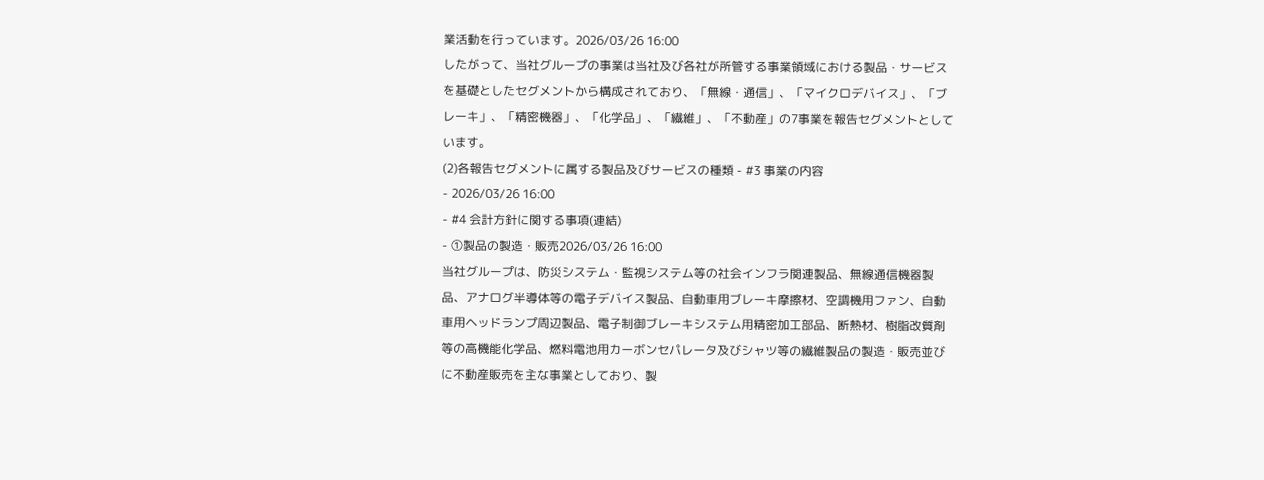業活動を行っています。2026/03/26 16:00
したがって、当社グループの事業は当社及び各社が所管する事業領域における製品・サービスを基礎としたセグメントから構成されており、「無線・通信」、「マイクロデバイス」、「ブレーキ」、「精密機器」、「化学品」、「繊維」、「不動産」の7事業を報告セグメントとしています。
(2)各報告セグメントに属する製品及びサービスの種類 - #3 事業の内容
- 2026/03/26 16:00
- #4 会計方針に関する事項(連結)
- ①製品の製造・販売2026/03/26 16:00
当社グループは、防災システム・監視システム等の社会インフラ関連製品、無線通信機器製品、アナログ半導体等の電子デバイス製品、自動車用ブレーキ摩擦材、空調機用ファン、自動車用ヘッドランプ周辺製品、電子制御ブレーキシステム用精密加工部品、断熱材、樹脂改質剤等の高機能化学品、燃料電池用カーボンセパレータ及びシャツ等の繊維製品の製造・販売並びに不動産販売を主な事業としており、製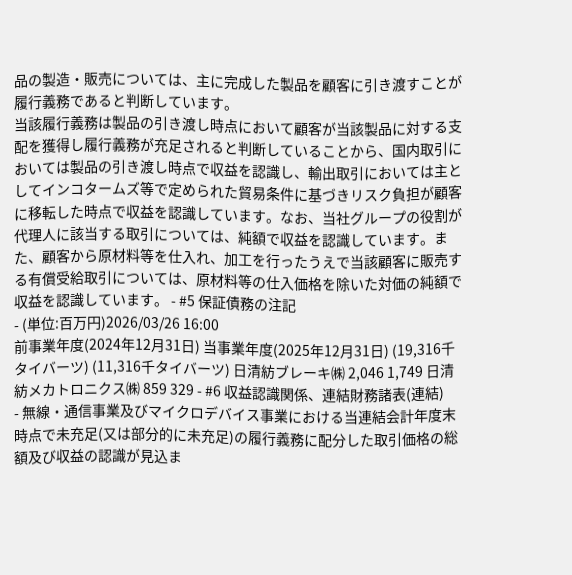品の製造・販売については、主に完成した製品を顧客に引き渡すことが履行義務であると判断しています。
当該履行義務は製品の引き渡し時点において顧客が当該製品に対する支配を獲得し履行義務が充足されると判断していることから、国内取引においては製品の引き渡し時点で収益を認識し、輸出取引においては主としてインコタームズ等で定められた貿易条件に基づきリスク負担が顧客に移転した時点で収益を認識しています。なお、当社グループの役割が代理人に該当する取引については、純額で収益を認識しています。また、顧客から原材料等を仕入れ、加工を行ったうえで当該顧客に販売する有償受給取引については、原材料等の仕入価格を除いた対価の純額で収益を認識しています。 - #5 保証債務の注記
- (単位:百万円)2026/03/26 16:00
前事業年度(2024年12月31日) 当事業年度(2025年12月31日) (19,316千タイバーツ) (11,316千タイバーツ) 日清紡ブレーキ㈱ 2,046 1,749 日清紡メカトロニクス㈱ 859 329 - #6 収益認識関係、連結財務諸表(連結)
- 無線・通信事業及びマイクロデバイス事業における当連結会計年度末時点で未充足(又は部分的に未充足)の履行義務に配分した取引価格の総額及び収益の認識が見込ま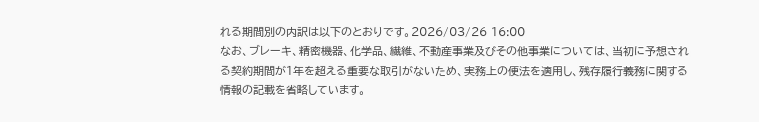れる期間別の内訳は以下のとおりです。2026/03/26 16:00
なお、ブレーキ、精密機器、化学品、繊維、不動産事業及びその他事業については、当初に予想される契約期間が1年を超える重要な取引がないため、実務上の便法を適用し、残存履行義務に関する情報の記載を省略しています。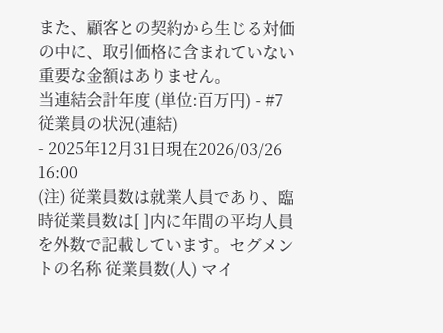また、顧客との契約から生じる対価の中に、取引価格に含まれていない重要な金額はありません。
当連結会計年度 (単位:百万円) - #7 従業員の状況(連結)
- 2025年12月31日現在2026/03/26 16:00
(注) 従業員数は就業人員であり、臨時従業員数は[ ]内に年間の平均人員を外数で記載しています。セグメントの名称 従業員数(人) マイ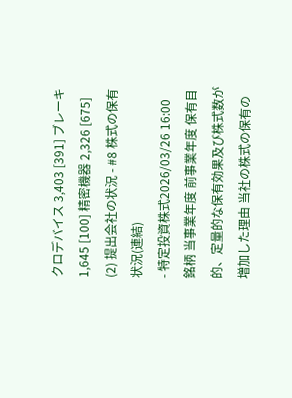クロデバイス 3,403 [391] ブレーキ 1,645 [100] 精密機器 2,326 [675]
(2) 提出会社の状況 - #8 株式の保有状況(連結)
- 特定投資株式2026/03/26 16:00
銘柄 当事業年度 前事業年度 保有目的、定量的な保有効果及び株式数が増加した理由 当社の株式の保有の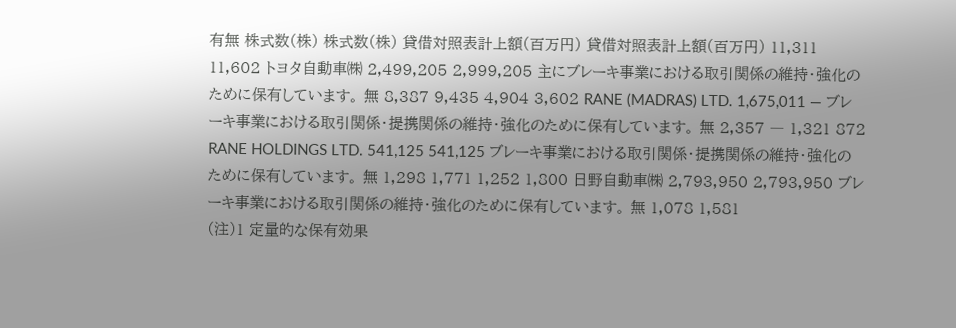有無 株式数(株) 株式数(株) 貸借対照表計上額(百万円) 貸借対照表計上額(百万円) 11,311 11,602 トヨタ自動車㈱ 2,499,205 2,999,205 主にブレーキ事業における取引関係の維持・強化のために保有しています。 無 8,387 9,435 4,904 3,602 RANE (MADRAS) LTD. 1,675,011 ― ブレーキ事業における取引関係・提携関係の維持・強化のために保有しています。 無 2,357 ― 1,321 872 RANE HOLDINGS LTD. 541,125 541,125 ブレーキ事業における取引関係・提携関係の維持・強化のために保有しています。 無 1,298 1,771 1,252 1,800 日野自動車㈱ 2,793,950 2,793,950 ブレーキ事業における取引関係の維持・強化のために保有しています。 無 1,078 1,581
(注)1 定量的な保有効果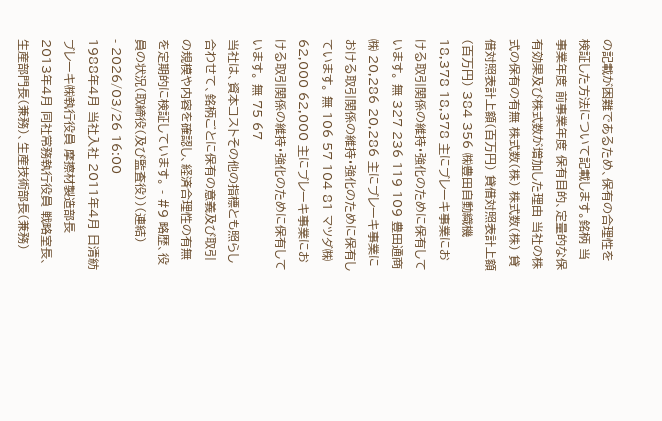の記載が困難であるため、保有の合理性を検証した方法について記載します。銘柄 当事業年度 前事業年度 保有目的、定量的な保有効果及び株式数が増加した理由 当社の株式の保有の有無 株式数(株) 株式数(株) 貸借対照表計上額(百万円) 貸借対照表計上額(百万円) 384 356 ㈱豊田自動織機 18,378 18,378 主にブレーキ事業における取引関係の維持・強化のために保有しています。 無 327 236 119 109 豊田通商㈱ 20,286 20,286 主にブレーキ事業における取引関係の維持・強化のために保有しています。 無 106 57 104 81 マツダ㈱ 62,000 62,000 主にブレーキ事業における取引関係の維持・強化のために保有しています。 無 75 67
当社は、資本コストその他の指標とも照らし合わせて、銘柄ごとに保有の意義及び取引の規模や内容を確認し、経済合理性の有無を定期的に検証しています。 - #9 略歴、役員の状況(取締役(及び監査役))(連結)
- 2026/03/26 16:00
1988年4月 当社入社 2011年4月 日清紡ブレーキ㈱執行役員 摩擦材製造部長 2013年4月 同社常務執行役員 戦略室長、生産部門長(兼務)、生産技術部長(兼務)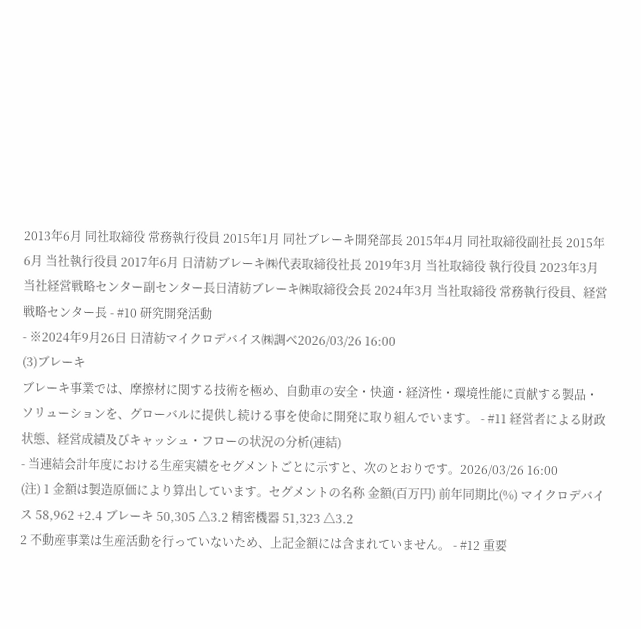2013年6月 同社取締役 常務執行役員 2015年1月 同社ブレーキ開発部長 2015年4月 同社取締役副社長 2015年6月 当社執行役員 2017年6月 日清紡ブレーキ㈱代表取締役社長 2019年3月 当社取締役 執行役員 2023年3月 当社経営戦略センター副センター長日清紡ブレーキ㈱取締役会長 2024年3月 当社取締役 常務執行役員、経営戦略センター長 - #10 研究開発活動
- ※2024年9月26日 日清紡マイクロデバイス㈱調べ2026/03/26 16:00
(3)ブレーキ
ブレーキ事業では、摩擦材に関する技術を極め、自動車の安全・快適・経済性・環境性能に貢献する製品・ソリューションを、グローバルに提供し続ける事を使命に開発に取り組んでいます。 - #11 経営者による財政状態、経営成績及びキャッシュ・フローの状況の分析(連結)
- 当連結会計年度における生産実績をセグメントごとに示すと、次のとおりです。2026/03/26 16:00
(注) 1 金額は製造原価により算出しています。セグメントの名称 金額(百万円) 前年同期比(%) マイクロデバイス 58,962 +2.4 ブレーキ 50,305 △3.2 精密機器 51,323 △3.2
2 不動産事業は生産活動を行っていないため、上記金額には含まれていません。 - #12 重要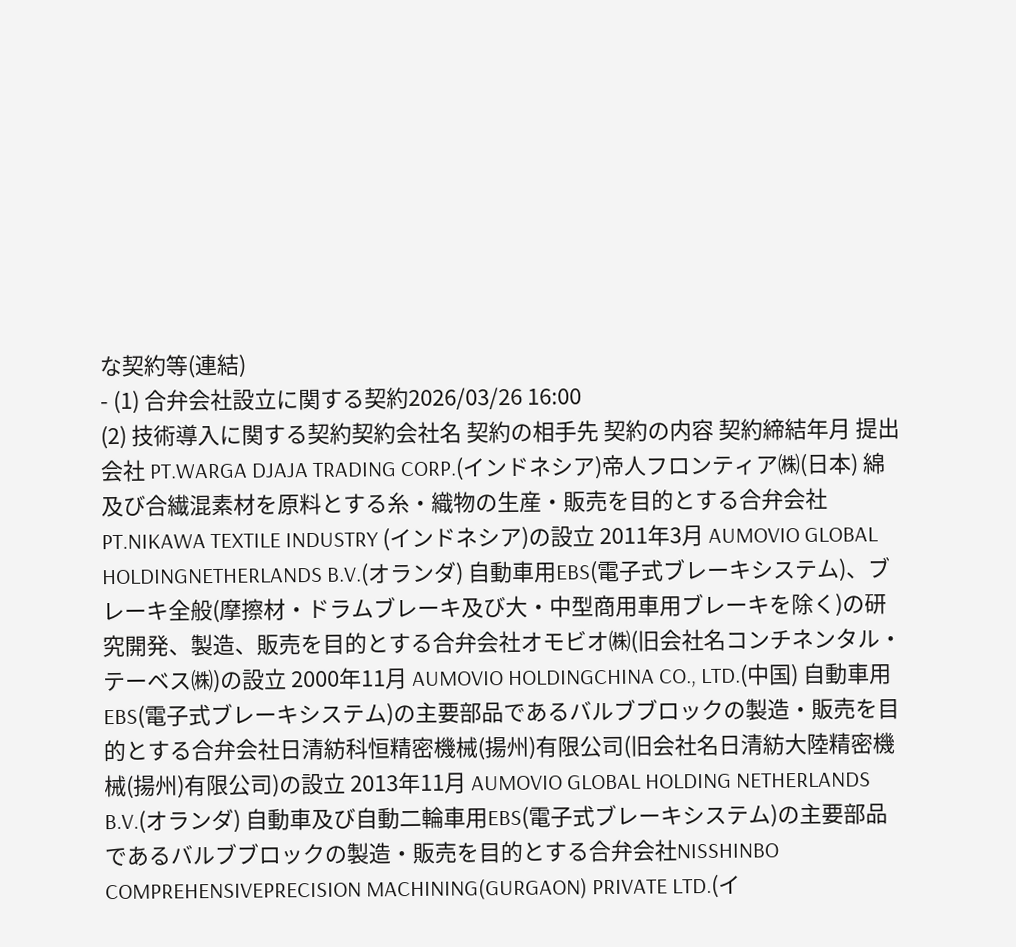な契約等(連結)
- (1) 合弁会社設立に関する契約2026/03/26 16:00
(2) 技術導入に関する契約契約会社名 契約の相手先 契約の内容 契約締結年月 提出会社 PT.WARGA DJAJA TRADING CORP.(インドネシア)帝人フロンティア㈱(日本) 綿及び合繊混素材を原料とする糸・織物の生産・販売を目的とする合弁会社 PT.NIKAWA TEXTILE INDUSTRY (インドネシア)の設立 2011年3月 AUMOVIO GLOBAL HOLDINGNETHERLANDS B.V.(オランダ) 自動車用EBS(電子式ブレーキシステム)、ブレーキ全般(摩擦材・ドラムブレーキ及び大・中型商用車用ブレーキを除く)の研究開発、製造、販売を目的とする合弁会社オモビオ㈱(旧会社名コンチネンタル・テーベス㈱)の設立 2000年11月 AUMOVIO HOLDINGCHINA CO., LTD.(中国) 自動車用EBS(電子式ブレーキシステム)の主要部品であるバルブブロックの製造・販売を目的とする合弁会社日清紡科恒精密機械(揚州)有限公司(旧会社名日清紡大陸精密機械(揚州)有限公司)の設立 2013年11月 AUMOVIO GLOBAL HOLDING NETHERLANDS B.V.(オランダ) 自動車及び自動二輪車用EBS(電子式ブレーキシステム)の主要部品であるバルブブロックの製造・販売を目的とする合弁会社NISSHINBO COMPREHENSIVEPRECISION MACHINING(GURGAON) PRIVATE LTD.(イ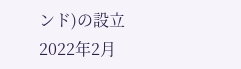ンド)の設立 2022年2月